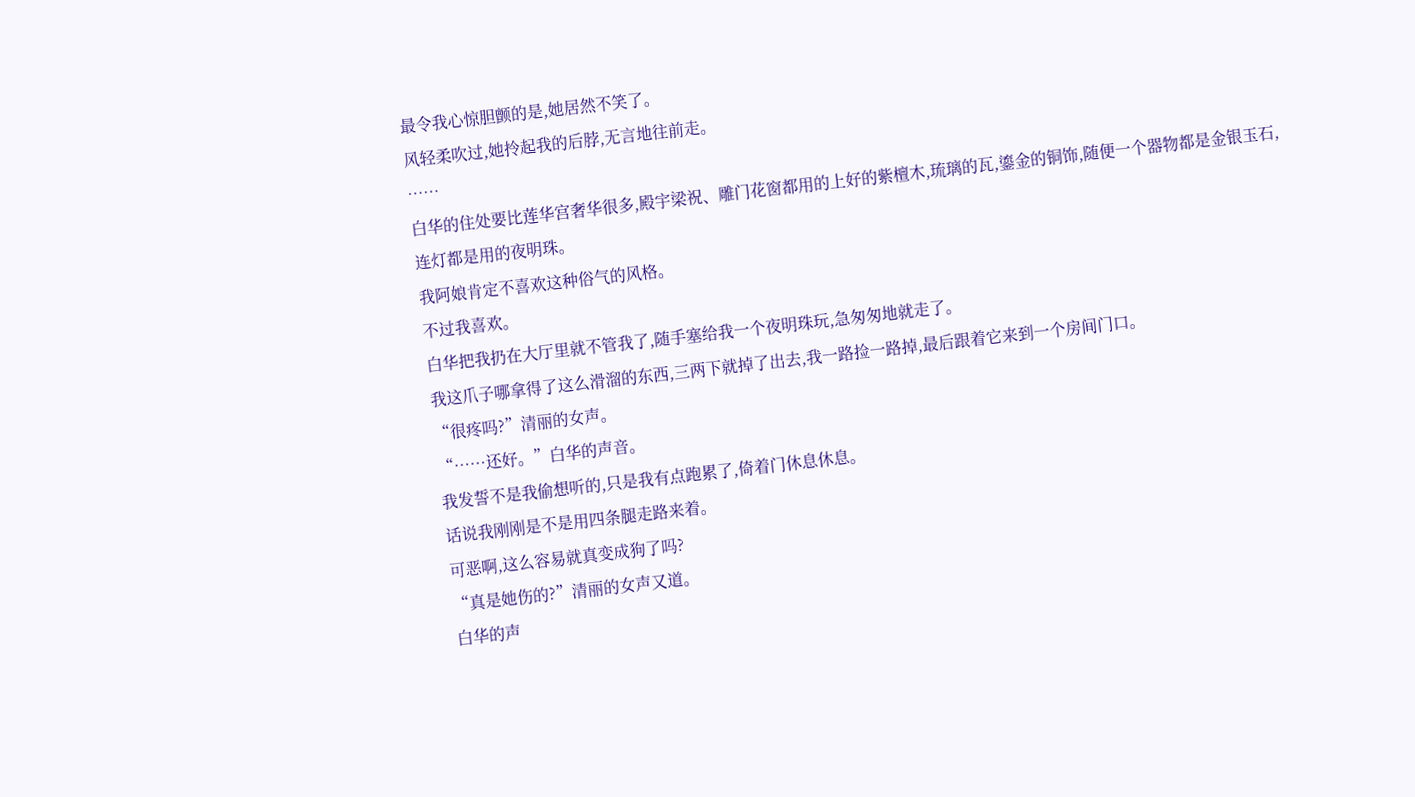最令我心惊胆颤的是,她居然不笑了。
风轻柔吹过,她拎起我的后脖,无言地往前走。
……
白华的住处要比莲华宫奢华很多,殿宇梁祝、雕门花窗都用的上好的紫檀木,琉璃的瓦,鎏金的铜饰,随便一个器物都是金银玉石,连灯都是用的夜明珠。
我阿娘肯定不喜欢这种俗气的风格。
不过我喜欢。
白华把我扔在大厅里就不管我了,随手塞给我一个夜明珠玩,急匆匆地就走了。
我这爪子哪拿得了这么滑溜的东西,三两下就掉了出去,我一路捡一路掉,最后跟着它来到一个房间门口。
“很疼吗?”清丽的女声。
“……还好。”白华的声音。
我发誓不是我偷想听的,只是我有点跑累了,倚着门休息休息。
话说我刚刚是不是用四条腿走路来着。
可恶啊,这么容易就真变成狗了吗?
“真是她伤的?”清丽的女声又道。
白华的声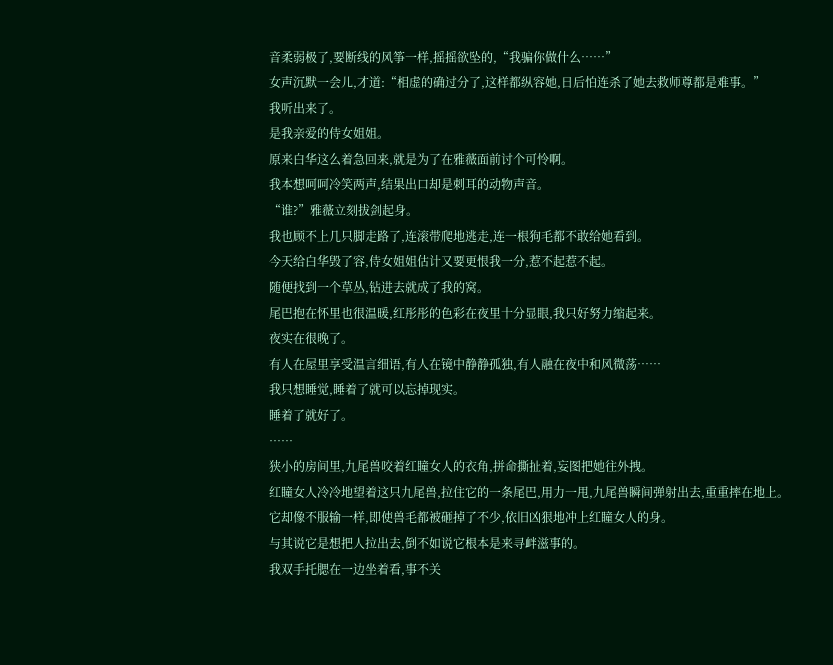音柔弱极了,要断线的风筝一样,摇摇欲坠的,“我骗你做什么……”
女声沉默一会儿,才道:“相虚的确过分了,这样都纵容她,日后怕连杀了她去救师尊都是难事。”
我听出来了。
是我亲爱的侍女姐姐。
原来白华这么着急回来,就是为了在雅薇面前讨个可怜啊。
我本想呵呵冷笑两声,结果出口却是刺耳的动物声音。
“谁?”雅薇立刻拔剑起身。
我也顾不上几只脚走路了,连滚带爬地逃走,连一根狗毛都不敢给她看到。
今天给白华毁了容,侍女姐姐估计又要更恨我一分,惹不起惹不起。
随便找到一个草丛,钻进去就成了我的窝。
尾巴抱在怀里也很温暖,红彤彤的色彩在夜里十分显眼,我只好努力缩起来。
夜实在很晚了。
有人在屋里享受温言细语,有人在镜中静静孤独,有人融在夜中和风微荡……
我只想睡觉,睡着了就可以忘掉现实。
睡着了就好了。
……
狭小的房间里,九尾兽咬着红瞳女人的衣角,拼命撕扯着,妄图把她往外拽。
红瞳女人冷冷地望着这只九尾兽,拉住它的一条尾巴,用力一甩,九尾兽瞬间弹射出去,重重摔在地上。
它却像不服输一样,即使兽毛都被砸掉了不少,依旧凶狠地冲上红瞳女人的身。
与其说它是想把人拉出去,倒不如说它根本是来寻衅滋事的。
我双手托腮在一边坐着看,事不关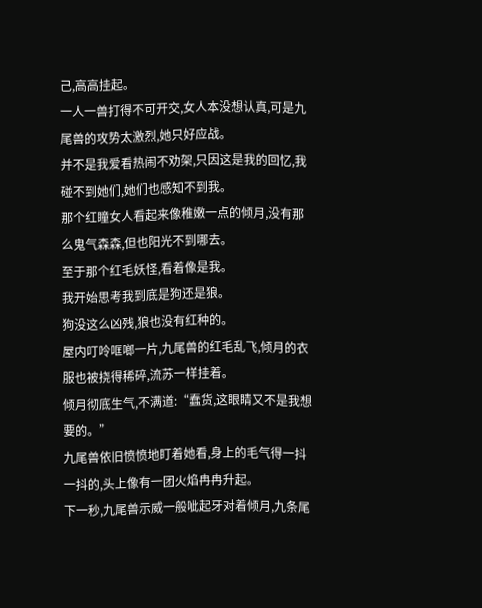己,高高挂起。
一人一兽打得不可开交,女人本没想认真,可是九尾兽的攻势太激烈,她只好应战。
并不是我爱看热闹不劝架,只因这是我的回忆,我碰不到她们,她们也感知不到我。
那个红瞳女人看起来像稚嫩一点的倾月,没有那么鬼气森森,但也阳光不到哪去。
至于那个红毛妖怪,看着像是我。
我开始思考我到底是狗还是狼。
狗没这么凶残,狼也没有红种的。
屋内叮呤哐啷一片,九尾兽的红毛乱飞,倾月的衣服也被挠得稀碎,流苏一样挂着。
倾月彻底生气,不满道:“蠢货,这眼睛又不是我想要的。”
九尾兽依旧愤愤地盯着她看,身上的毛气得一抖一抖的,头上像有一团火焰冉冉升起。
下一秒,九尾兽示威一般呲起牙对着倾月,九条尾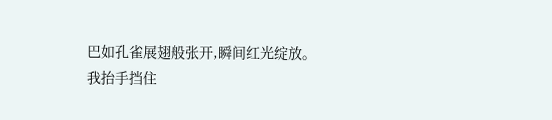巴如孔雀展翅般张开,瞬间红光绽放。
我抬手挡住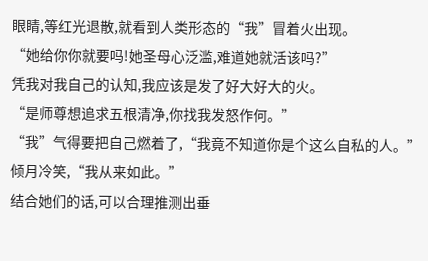眼睛,等红光退散,就看到人类形态的“我”冒着火出现。
“她给你你就要吗!她圣母心泛滥,难道她就活该吗?”
凭我对我自己的认知,我应该是发了好大好大的火。
“是师尊想追求五根清净,你找我发怒作何。”
“我”气得要把自己燃着了,“我竟不知道你是个这么自私的人。”
倾月冷笑,“我从来如此。”
结合她们的话,可以合理推测出垂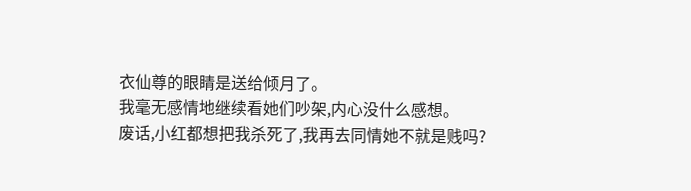衣仙尊的眼睛是送给倾月了。
我毫无感情地继续看她们吵架,内心没什么感想。
废话,小红都想把我杀死了,我再去同情她不就是贱吗?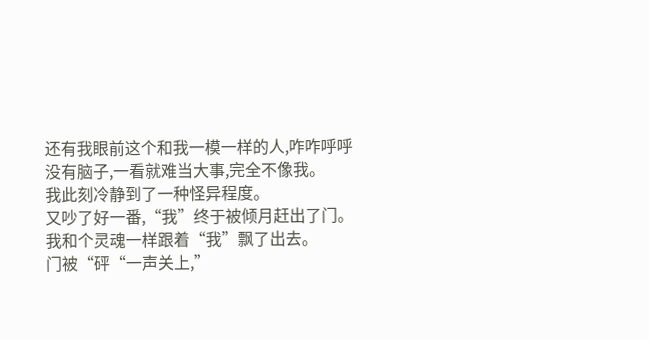还有我眼前这个和我一模一样的人,咋咋呼呼没有脑子,一看就难当大事,完全不像我。
我此刻冷静到了一种怪异程度。
又吵了好一番,“我”终于被倾月赶出了门。
我和个灵魂一样跟着“我”飘了出去。
门被“砰“一声关上,”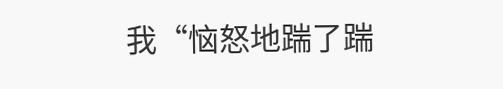我“恼怒地踹了踹